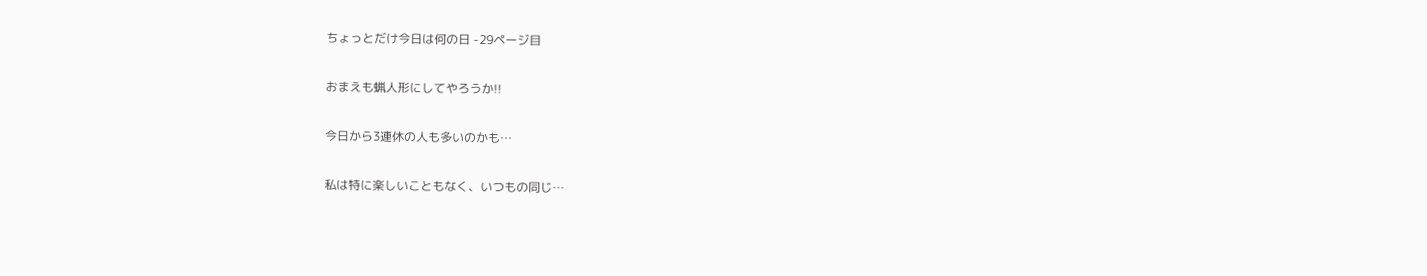ちょっとだけ今日は何の日 -29ページ目

おまえも蝋人形にしてやろうか!!

今日から3連休の人も多いのかも…

私は特に楽しいこともなく、いつもの同じ…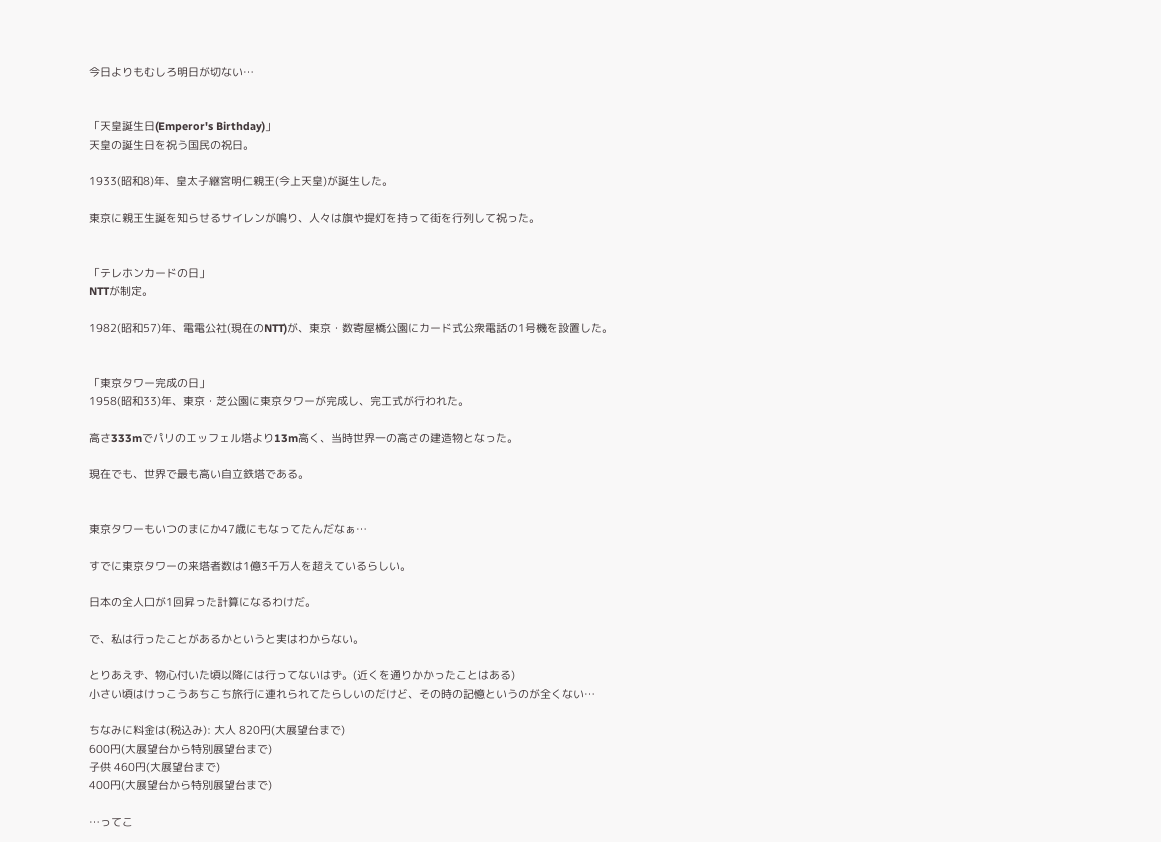今日よりもむしろ明日が切ない…


「天皇誕生日(Emperor's Birthday)」
天皇の誕生日を祝う国民の祝日。

1933(昭和8)年、皇太子継宮明仁親王(今上天皇)が誕生した。

東京に親王生誕を知らせるサイレンが鳴り、人々は旗や提灯を持って街を行列して祝った。


「テレホンカードの日」
NTTが制定。

1982(昭和57)年、電電公社(現在のNTT)が、東京・数寄屋橋公園にカード式公衆電話の1号機を設置した。


「東京タワー完成の日」
1958(昭和33)年、東京・芝公園に東京タワーが完成し、完工式が行われた。

高さ333mでパリのエッフェル塔より13m高く、当時世界一の高さの建造物となった。

現在でも、世界で最も高い自立鉄塔である。


東京タワーもいつのまにか47歳にもなってたんだなぁ…

すでに東京タワーの来塔者数は1億3千万人を超えているらしい。

日本の全人口が1回昇った計算になるわけだ。

で、私は行ったことがあるかというと実はわからない。

とりあえず、物心付いた頃以降には行ってないはず。(近くを通りかかったことはある)
小さい頃はけっこうあちこち旅行に連れられてたらしいのだけど、その時の記憶というのが全くない…

ちなみに料金は(税込み): 大人 820円(大展望台まで)
600円(大展望台から特別展望台まで)
子供 460円(大展望台まで)
400円(大展望台から特別展望台まで)

…ってこ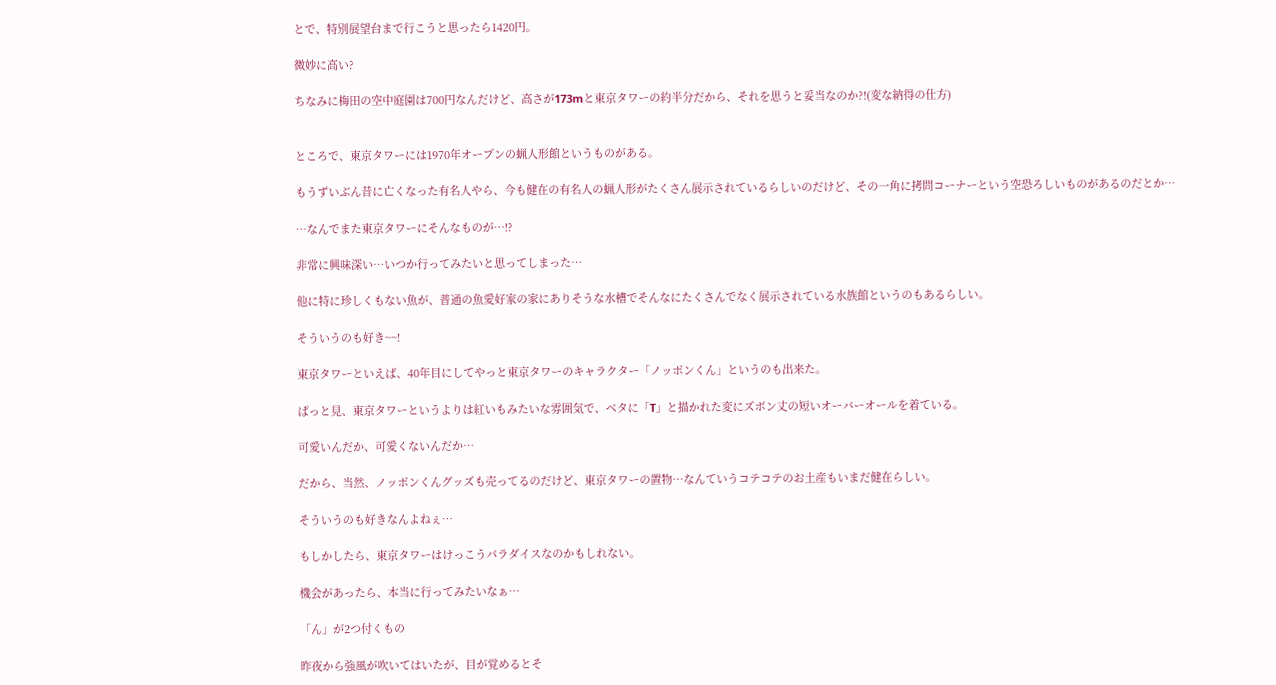とで、特別展望台まで行こうと思ったら1420円。

微妙に高い?

ちなみに梅田の空中庭園は700円なんだけど、高さが173mと東京タワーの約半分だから、それを思うと妥当なのか?!(変な納得の仕方)


ところで、東京タワーには1970年オープンの蝋人形館というものがある。

もうずいぶん昔に亡くなった有名人やら、今も健在の有名人の蝋人形がたくさん展示されているらしいのだけど、その一角に拷問コーナーという空恐ろしいものがあるのだとか…

…なんでまた東京タワーにそんなものが…!?

非常に興味深い…いつか行ってみたいと思ってしまった…

他に特に珍しくもない魚が、普通の魚愛好家の家にありそうな水槽でそんなにたくさんでなく展示されている水族館というのもあるらしい。

そういうのも好き~~!

東京タワーといえば、40年目にしてやっと東京タワーのキャラクター「ノッポンくん」というのも出来た。

ぱっと見、東京タワーというよりは紅いもみたいな雰囲気で、ベタに「T」と描かれた変にズボン丈の短いオーバーオールを着ている。

可愛いんだか、可愛くないんだか…

だから、当然、ノッポンくんグッズも売ってるのだけど、東京タワーの置物…なんていうコテコテのお土産もいまだ健在らしい。

そういうのも好きなんよねぇ…

もしかしたら、東京タワーはけっこうパラダイスなのかもしれない。

機会があったら、本当に行ってみたいなぁ…

「ん」が2つ付くもの

昨夜から強風が吹いてはいたが、目が覚めるとそ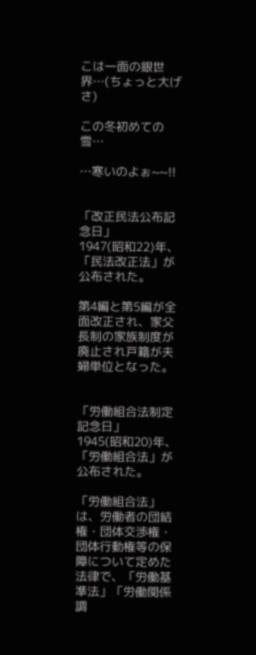こは一面の銀世界…(ちょっと大げさ)

この冬初めての雪…

…寒いのよぉ~~!!


「改正民法公布記念日」
1947(昭和22)年、「民法改正法」が公布された。

第4編と第5編が全面改正され、家父長制の家族制度が廃止され戸籍が夫婦単位となった。


「労働組合法制定記念日」
1945(昭和20)年、「労働組合法」が公布された。

「労働組合法」は、労働者の団結権・団体交渉権・団体行動権等の保障について定めた法律で、「労働基準法」「労働関係調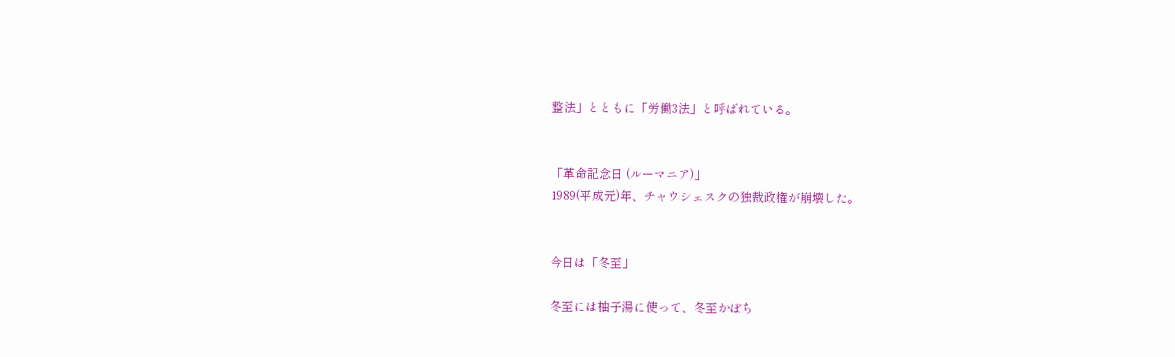整法」とともに「労働3法」と呼ばれている。


「革命記念日 (ルーマニア)」
1989(平成元)年、チャウシェスクの独裁政権が崩壊した。


今日は「冬至」

冬至には柚子湯に使って、冬至かぼち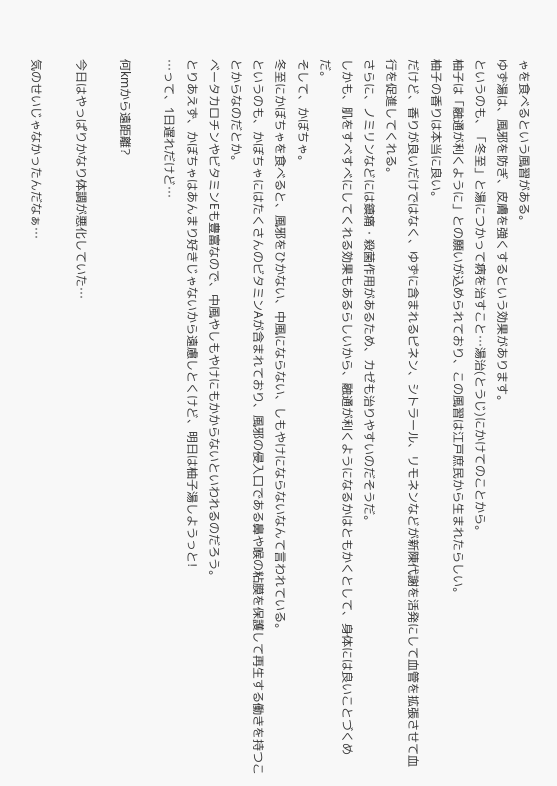ゃを食べるという風習がある。
ゆず湯は、風邪を防ぎ、皮膚を強くするという効果があります。
というのも、「冬至」と湯につかって病を治すこと…湯治(とうじ)にかけてのことから。
柚子は「融通が利くように」との願いが込められており、この風習は江戸庶民から生まれたらしい。
柚子の香りは本当に良い。
だけど、香りが良いだけではなく、ゆずに含まれるピネン、シトラール、リモネンなどが新陳代謝を活発にして血管を拡張させて血行を促進してくれる。
さらに、ノミリンなどには鎮痛・殺菌作用があるため、カゼも治りやすいのだそうだ。
しかも、肌をすべすべにしてくれる効果もあるらしいから、融通が利くようになるかはともかくとして、身体には良いことづくめだ。
そして、かぼちゃ。
冬至にかぼちゃを食べると、風邪をひかない、中風にならない、しもやけにならないなんて言われている。
というのも、かぼちゃにはたくさんのビタミンAが含まれており、風邪の侵入口である鼻や喉の粘膜を保護して再生する働きを持つことからなのだとか。
ベータカロチンやビタミンEも豊富なので、中風やしもやけにもかからないといわれるのだろう。
とりあえず、かぼちゃはあんまり好きじゃないから遠慮しとくけど、明日は柚子湯しようっと!
…って、1日遅れだけど…

何kmから遠距離?

今日はやっぱりかなり体調が悪化していた…

気のせいじゃなかったんだなぁ…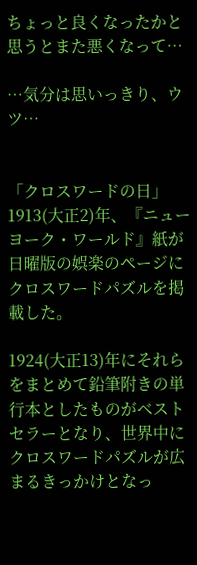ちょっと良くなったかと思うとまた悪くなって…

…気分は思いっきり、ウツ…


「クロスワードの日」
1913(大正2)年、『ニューヨーク・ワールド』紙が日曜版の娯楽のページにクロスワードパズルを掲載した。

1924(大正13)年にそれらをまとめて鉛筆附きの単行本としたものがベストセラーとなり、世界中にクロスワードパズルが広まるきっかけとなっ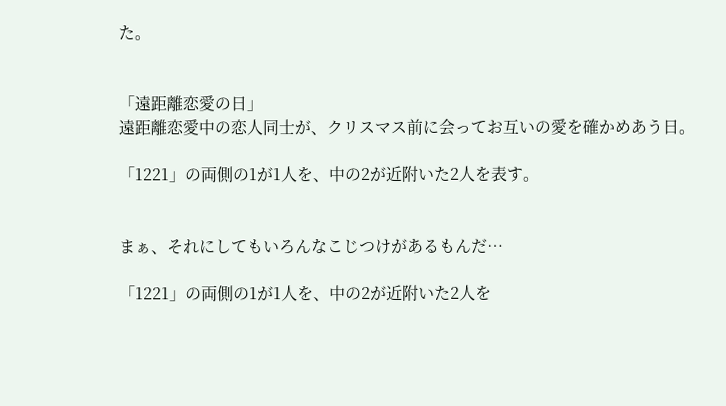た。


「遠距離恋愛の日」
遠距離恋愛中の恋人同士が、クリスマス前に会ってお互いの愛を確かめあう日。

「1221」の両側の1が1人を、中の2が近附いた2人を表す。


まぁ、それにしてもいろんなこじつけがあるもんだ…

「1221」の両側の1が1人を、中の2が近附いた2人を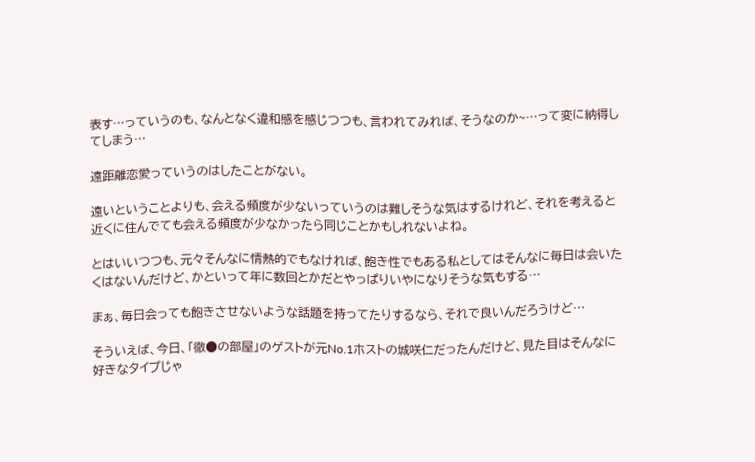表す…っていうのも、なんとなく違和感を感じつつも、言われてみれば、そうなのか~…って変に納得してしまう…

遠距離恋愛っていうのはしたことがない。

遠いということよりも、会える頻度が少ないっていうのは難しそうな気はするけれど、それを考えると近くに住んでても会える頻度が少なかったら同じことかもしれないよね。

とはいいつつも、元々そんなに情熱的でもなければ、飽き性でもある私としてはそんなに毎日は会いたくはないんだけど、かといって年に数回とかだとやっぱりいやになりそうな気もする…

まぁ、毎日会っても飽きさせないような話題を持ってたりするなら、それで良いんだろうけど…

そういえば、今日、「徹●の部屋」のゲストが元No.1ホストの城咲仁だったんだけど、見た目はそんなに好きなタイプじゃ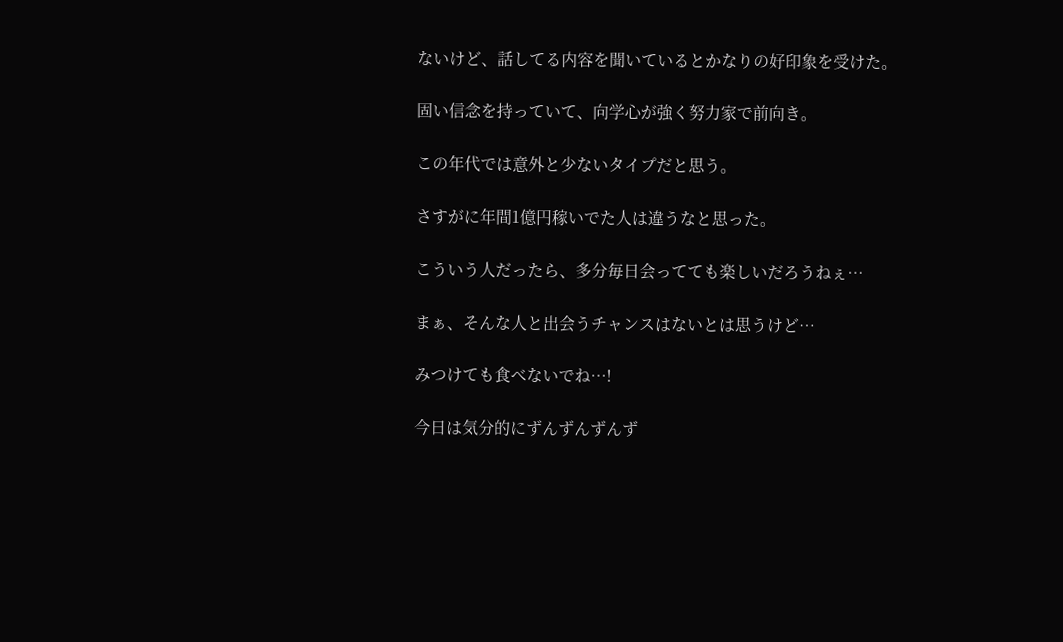ないけど、話してる内容を聞いているとかなりの好印象を受けた。

固い信念を持っていて、向学心が強く努力家で前向き。

この年代では意外と少ないタイプだと思う。

さすがに年間1億円稼いでた人は違うなと思った。

こういう人だったら、多分毎日会ってても楽しいだろうねぇ…

まぁ、そんな人と出会うチャンスはないとは思うけど…

みつけても食べないでね…!

今日は気分的にずんずんずんず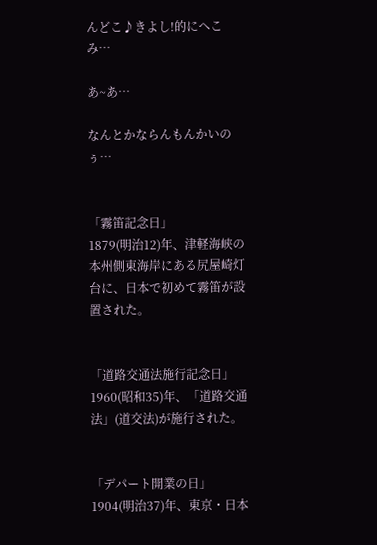んどこ♪きよし!的にへこみ…

あ~あ…

なんとかならんもんかいのぅ…


「霧笛記念日」
1879(明治12)年、津軽海峡の本州側東海岸にある尻屋崎灯台に、日本で初めて霧笛が設置された。


「道路交通法施行記念日」
1960(昭和35)年、「道路交通法」(道交法)が施行された。


「デパート開業の日」
1904(明治37)年、東京・日本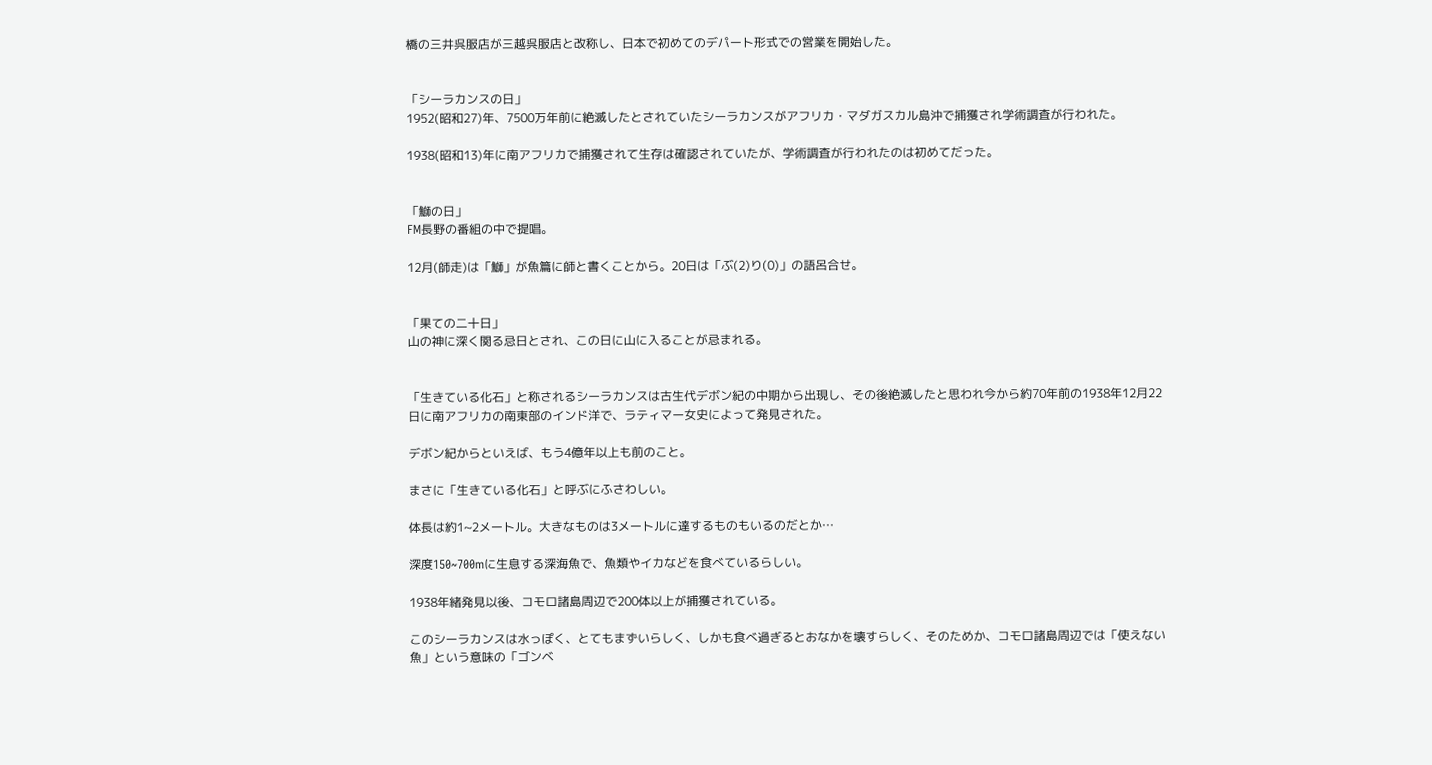橋の三井呉服店が三越呉服店と改称し、日本で初めてのデパート形式での営業を開始した。


「シーラカンスの日」
1952(昭和27)年、7500万年前に絶滅したとされていたシーラカンスがアフリカ・マダガスカル島沖で捕獲され学術調査が行われた。

1938(昭和13)年に南アフリカで捕獲されて生存は確認されていたが、学術調査が行われたのは初めてだった。


「鰤の日」
FM長野の番組の中で提唱。

12月(師走)は「鰤」が魚篇に師と書くことから。20日は「ぶ(2)り(0)」の語呂合せ。


「果ての二十日」
山の神に深く関る忌日とされ、この日に山に入ることが忌まれる。


「生きている化石」と称されるシーラカンスは古生代デボン紀の中期から出現し、その後絶滅したと思われ今から約70年前の1938年12月22日に南アフリカの南東部のインド洋で、ラティマー女史によって発見された。

デボン紀からといえば、もう4億年以上も前のこと。

まさに「生きている化石」と呼ぶにふさわしい。

体長は約1~2メートル。大きなものは3メートルに達するものもいるのだとか…

深度150~700mに生息する深海魚で、魚類やイカなどを食べているらしい。

1938年緒発見以後、コモロ諸島周辺で200体以上が捕獲されている。

このシーラカンスは水っぽく、とてもまずいらしく、しかも食べ過ぎるとおなかを壊すらしく、そのためか、コモロ諸島周辺では「使えない魚」という意味の「ゴンベ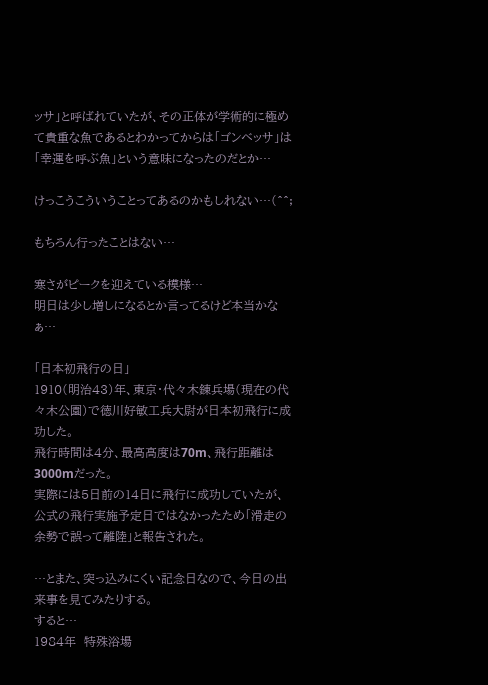ッサ」と呼ばれていたが、その正体が学術的に極めて貴重な魚であるとわかってからは「ゴンベッサ」は「幸運を呼ぶ魚」という意味になったのだとか…

けっこうこういうことってあるのかもしれない…(^^;

もちろん行ったことはない…

寒さがピークを迎えている模様…
明日は少し増しになるとか言ってるけど本当かなぁ…

「日本初飛行の日」
1910(明治43)年、東京・代々木錬兵場(現在の代々木公園)で徳川好敏工兵大尉が日本初飛行に成功した。
飛行時間は4分、最高高度は70m、飛行距離は3000mだった。
実際には5日前の14日に飛行に成功していたが、公式の飛行実施予定日ではなかったため「滑走の余勢で誤って離陸」と報告された。

…とまた、突っ込みにくい記念日なので、今日の出来事を見てみたりする。
すると…
1984年  特殊浴場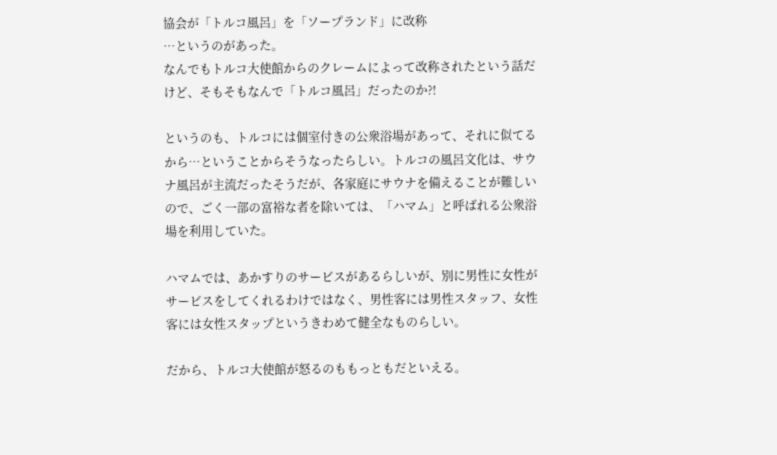協会が「トルコ風呂」を「ソープランド」に改称
…というのがあった。
なんでもトルコ大使館からのクレームによって改称されたという話だけど、そもそもなんで「トルコ風呂」だったのか?!

というのも、トルコには個室付きの公衆浴場があって、それに似てるから…ということからそうなったらしい。トルコの風呂文化は、サウナ風呂が主流だったそうだが、各家庭にサウナを備えることが難しいので、ごく一部の富裕な者を除いては、「ハマム」と呼ばれる公衆浴場を利用していた。

ハマムでは、あかすりのサービスがあるらしいが、別に男性に女性がサービスをしてくれるわけではなく、男性客には男性スタッフ、女性客には女性スタップというきわめて健全なものらしい。

だから、トルコ大使館が怒るのももっともだといえる。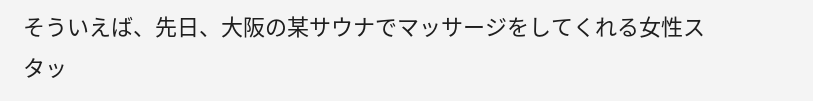そういえば、先日、大阪の某サウナでマッサージをしてくれる女性スタッ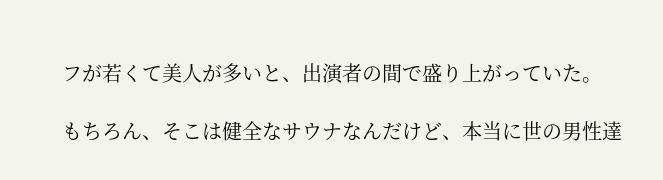フが若くて美人が多いと、出演者の間で盛り上がっていた。

もちろん、そこは健全なサウナなんだけど、本当に世の男性達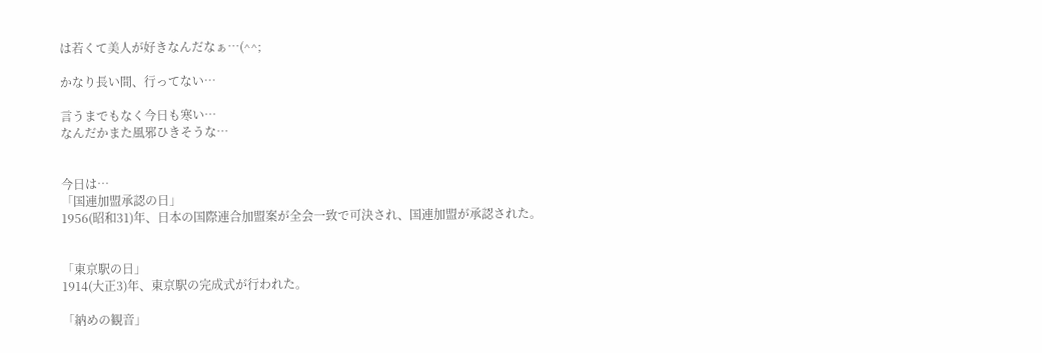は若くて美人が好きなんだなぁ…(^^;

かなり長い間、行ってない…

言うまでもなく今日も寒い…
なんだかまた風邪ひきそうな…


今日は…
「国連加盟承認の日」
1956(昭和31)年、日本の国際連合加盟案が全会一致で可決され、国連加盟が承認された。


「東京駅の日」
1914(大正3)年、東京駅の完成式が行われた。

「納めの観音」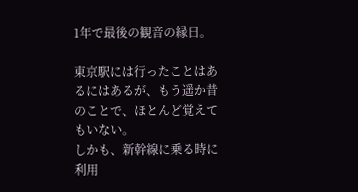1年で最後の観音の縁日。

東京駅には行ったことはあるにはあるが、もう遥か昔のことで、ほとんど覚えてもいない。
しかも、新幹線に乗る時に利用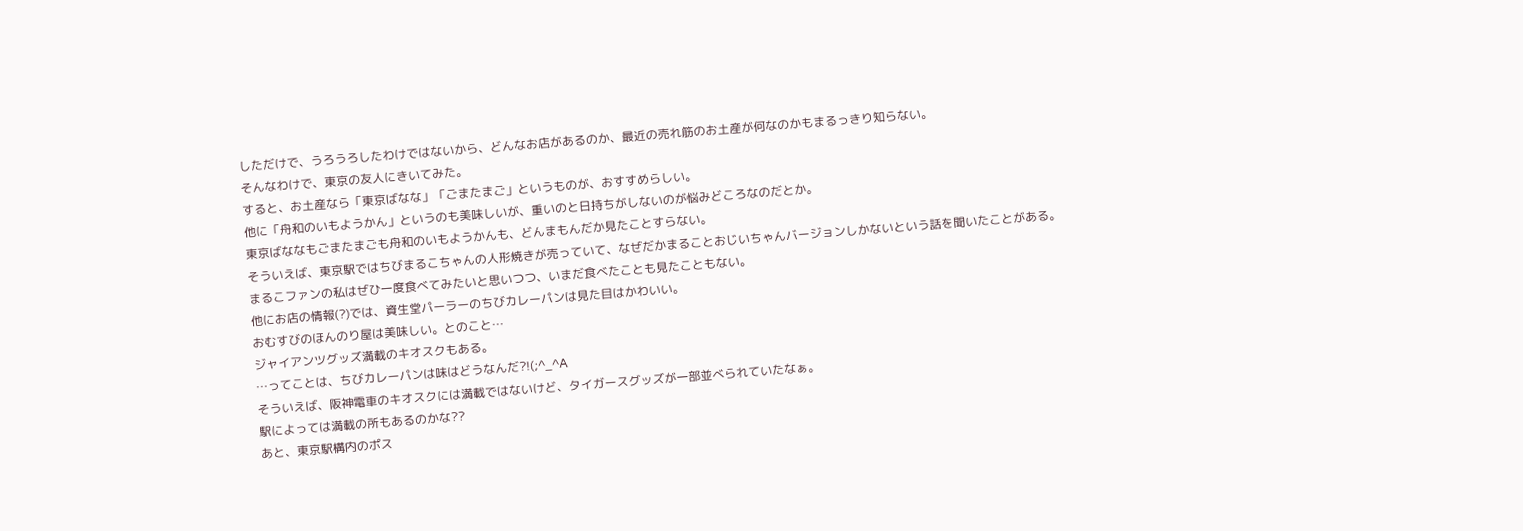しただけで、うろうろしたわけではないから、どんなお店があるのか、最近の売れ筋のお土産が何なのかもまるっきり知らない。
そんなわけで、東京の友人にきいてみた。
すると、お土産なら「東京ばなな」「ごまたまご」というものが、おすすめらしい。
他に「舟和のいもようかん」というのも美味しいが、重いのと日持ちがしないのが悩みどころなのだとか。
東京ばななもごまたまごも舟和のいもようかんも、どんまもんだか見たことすらない。
そういえば、東京駅ではちびまるこちゃんの人形焼きが売っていて、なぜだかまることおじいちゃんバージョンしかないという話を聞いたことがある。
まるこファンの私はぜひ一度食べてみたいと思いつつ、いまだ食べたことも見たこともない。
他にお店の情報(?)では、資生堂パーラーのちびカレーパンは見た目はかわいい。
おむすびのほんのり屋は美味しい。とのこと…
ジャイアンツグッズ満載のキオスクもある。
…ってことは、ちびカレーパンは味はどうなんだ?!(;^_^A
そういえば、阪神電車のキオスクには満載ではないけど、タイガースグッズが一部並べられていたなぁ。
駅によっては満載の所もあるのかな??
あと、東京駅構内のポス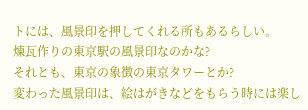トには、風景印を押してくれる所もあるらしい。
煉瓦作りの東京駅の風景印なのかな?
それとも、東京の象徴の東京タワーとか?
変わった風景印は、絵はがきなどをもらう時には楽し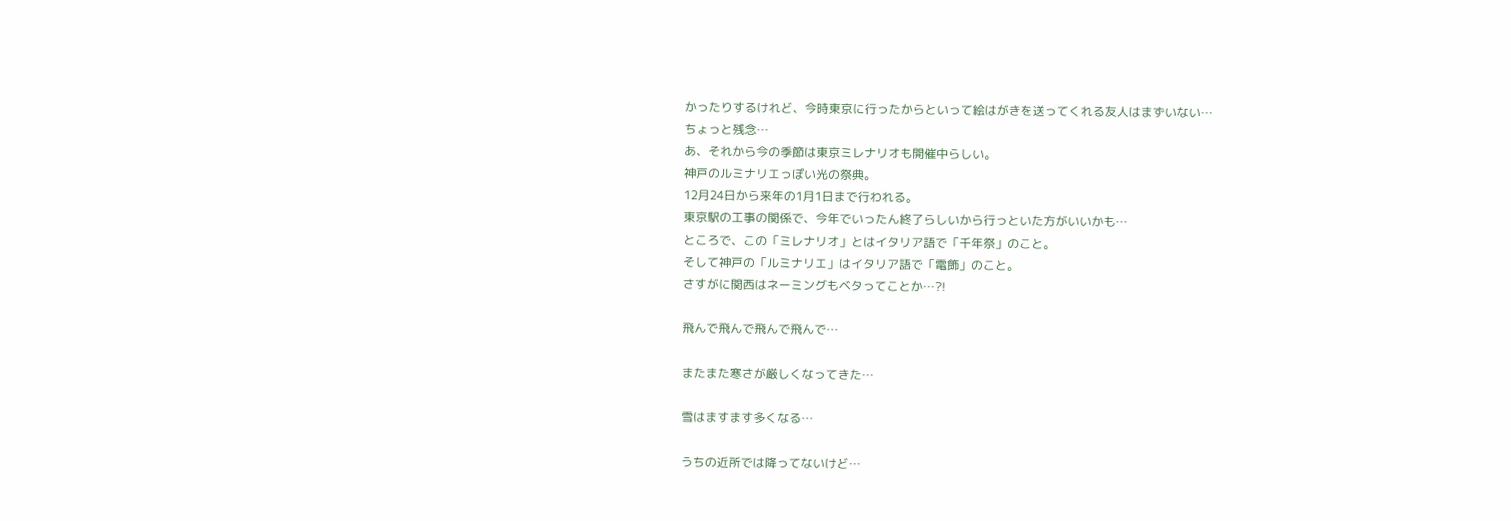かったりするけれど、今時東京に行ったからといって絵はがきを送ってくれる友人はまずいない…
ちょっと残念…
あ、それから今の季節は東京ミレナリオも開催中らしい。
神戸のルミナリエっぽい光の祭典。
12月24日から来年の1月1日まで行われる。
東京駅の工事の関係で、今年でいったん終了らしいから行っといた方がいいかも…
ところで、この「ミレナリオ」とはイタリア語で「千年祭」のこと。
そして神戸の「ルミナリエ」はイタリア語で「電飾」のこと。
さすがに関西はネーミングもベタってことか…?!

飛んで飛んで飛んで飛んで…

またまた寒さが厳しくなってきた…

雪はますます多くなる…

うちの近所では降ってないけど…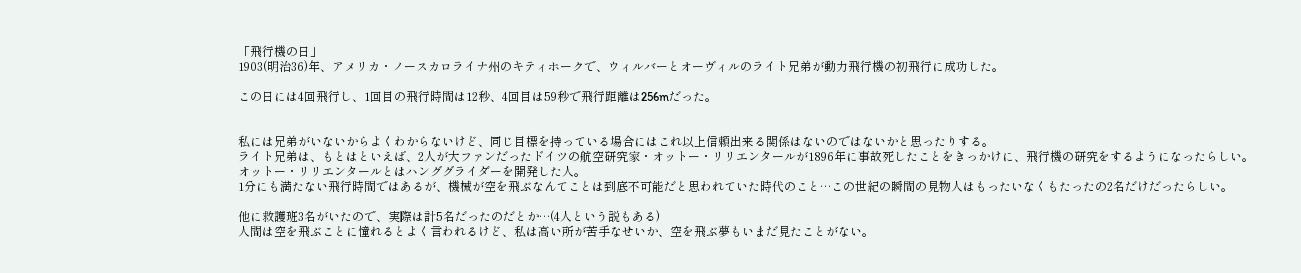「飛行機の日」
1903(明治36)年、アメリカ・ノースカロライナ州のキティホークで、ウィルバーとオーヴィルのライト兄弟が動力飛行機の初飛行に成功した。

この日には4回飛行し、1回目の飛行時間は12秒、4回目は59秒で飛行距離は256mだった。


私には兄弟がいないからよくわからないけど、同じ目標を持っている場合にはこれ以上信頼出来る関係はないのではないかと思ったりする。
ライト兄弟は、もとはといえば、2人が大ファンだったドイツの航空研究家・オットー・リリエンタールが1896年に事故死したことをきっかけに、飛行機の研究をするようになったらしい。
オットー・リリエンタールとはハンググライダーを開発した人。
1分にも満たない飛行時間ではあるが、機械が空を飛ぶなんてことは到底不可能だと思われていた時代のこと…この世紀の瞬間の見物人はもったいなくもたったの2名だけだったらしい。

他に救護班3名がいたので、実際は計5名だったのだとか…(4人という説もある)
人間は空を飛ぶことに憧れるとよく言われるけど、私は高い所が苦手なせいか、空を飛ぶ夢もいまだ見たことがない。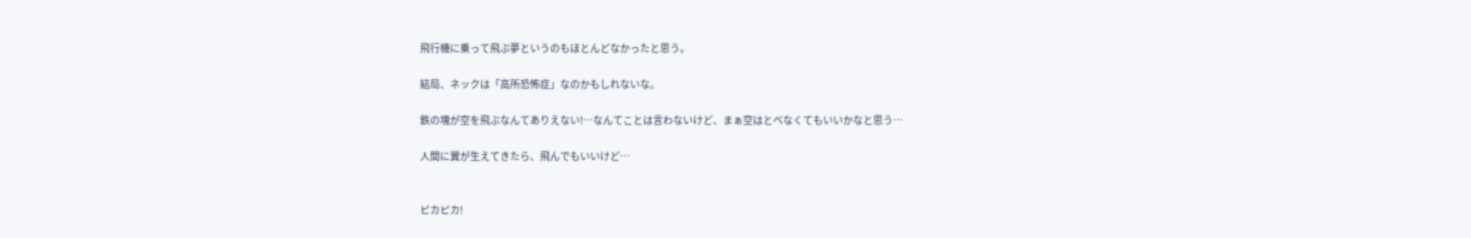飛行機に乗って飛ぶ夢というのもほとんどなかったと思う。

結局、ネックは「高所恐怖症」なのかもしれないな。

鉄の塊が空を飛ぶなんてありえない!…なんてことは言わないけど、まぁ空はとべなくてもいいかなと思う…

人間に翼が生えてきたら、飛んでもいいけど…


ピカピカ!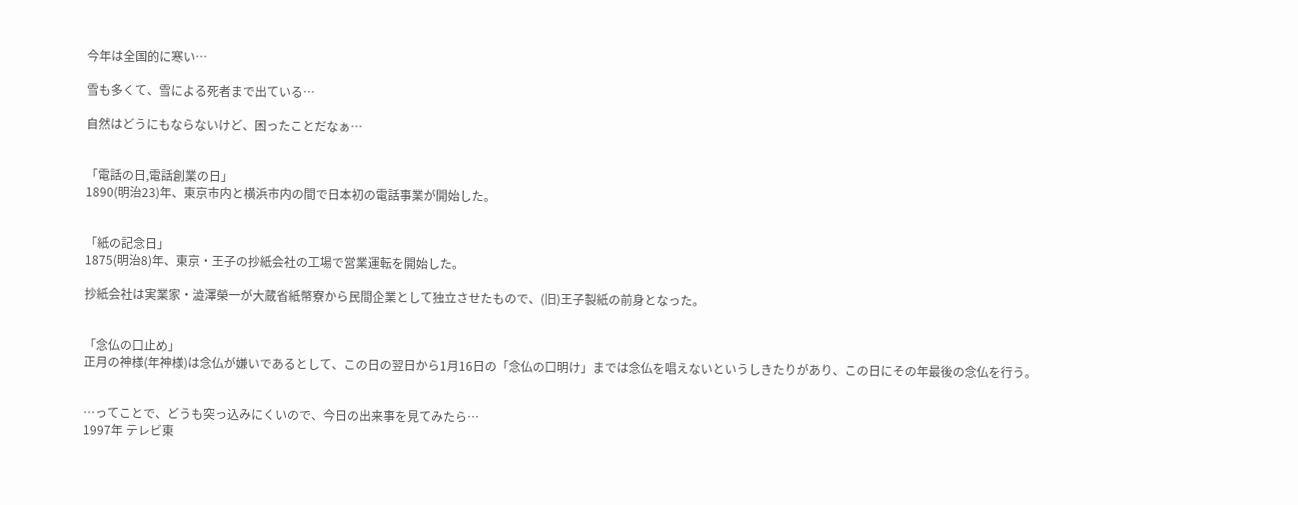今年は全国的に寒い…

雪も多くて、雪による死者まで出ている…

自然はどうにもならないけど、困ったことだなぁ…


「電話の日,電話創業の日」
1890(明治23)年、東京市内と横浜市内の間で日本初の電話事業が開始した。


「紙の記念日」
1875(明治8)年、東京・王子の抄紙会社の工場で営業運転を開始した。

抄紙会社は実業家・澁澤榮一が大蔵省紙幣寮から民間企業として独立させたもので、(旧)王子製紙の前身となった。


「念仏の口止め」
正月の神様(年神様)は念仏が嫌いであるとして、この日の翌日から1月16日の「念仏の口明け」までは念仏を唱えないというしきたりがあり、この日にその年最後の念仏を行う。


…ってことで、どうも突っ込みにくいので、今日の出来事を見てみたら…
1997年 テレビ東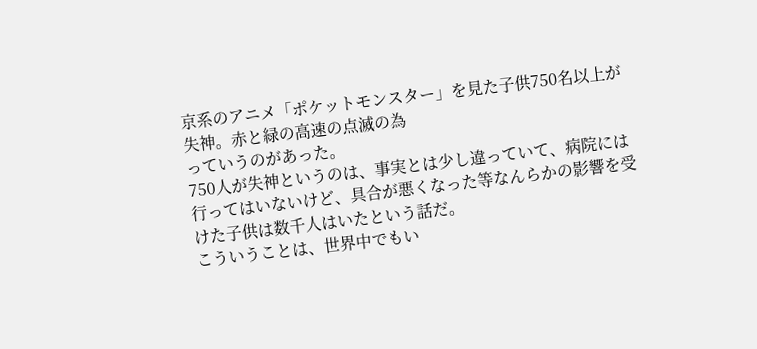京系のアニメ「ポケットモンスター」を見た子供750名以上が失神。赤と緑の高速の点滅の為
っていうのがあった。
750人が失神というのは、事実とは少し違っていて、病院には行ってはいないけど、具合が悪くなった等なんらかの影響を受けた子供は数千人はいたという話だ。
こういうことは、世界中でもい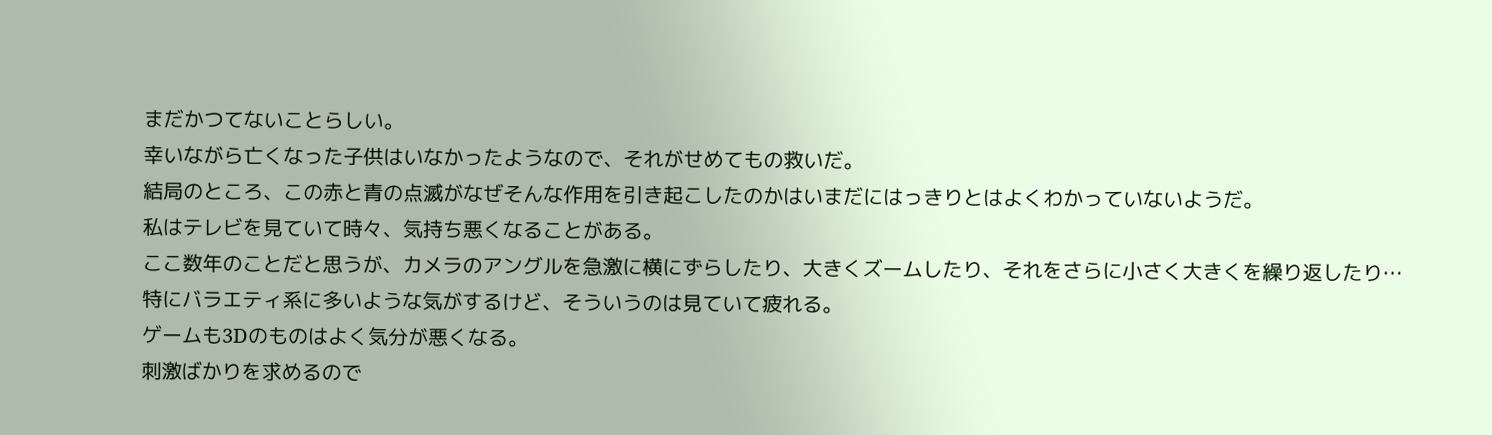まだかつてないことらしい。
幸いながら亡くなった子供はいなかったようなので、それがせめてもの救いだ。
結局のところ、この赤と青の点滅がなぜそんな作用を引き起こしたのかはいまだにはっきりとはよくわかっていないようだ。
私はテレビを見ていて時々、気持ち悪くなることがある。
ここ数年のことだと思うが、カメラのアングルを急激に横にずらしたり、大きくズームしたり、それをさらに小さく大きくを繰り返したり…
特にバラエティ系に多いような気がするけど、そういうのは見ていて疲れる。
ゲームも3Dのものはよく気分が悪くなる。
刺激ばかりを求めるので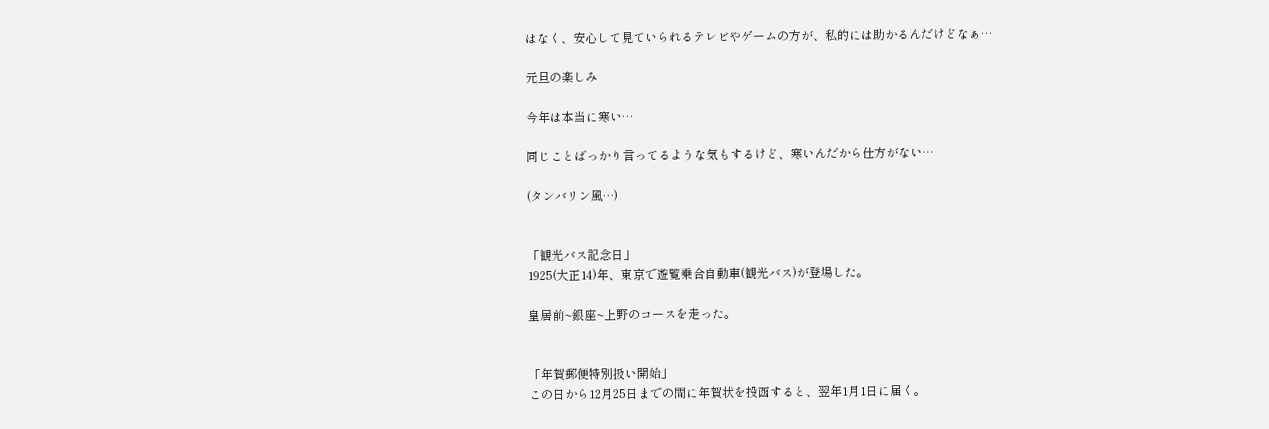はなく、安心して見ていられるテレビやゲームの方が、私的には助かるんだけどなぁ…

元旦の楽しみ

今年は本当に寒い…

同じことばっかり言ってるような気もするけど、寒いんだから仕方がない…

(タンバリン風…)


「観光バス記念日」
1925(大正14)年、東京で遊覧乗合自動車(観光バス)が登場した。

皇居前~銀座~上野のコースを走った。


「年賀郵便特別扱い開始」
この日から12月25日までの間に年賀状を投函すると、翌年1月1日に届く。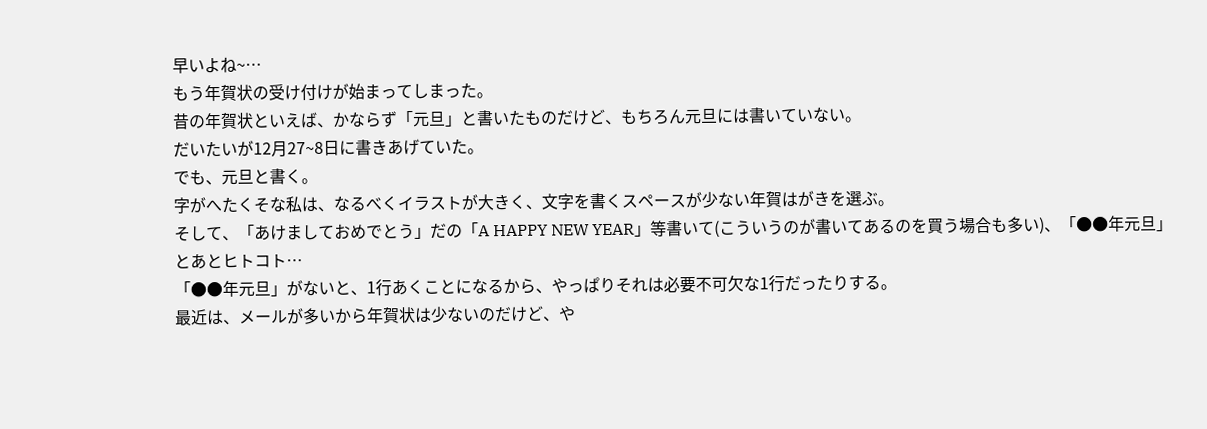早いよね~…
もう年賀状の受け付けが始まってしまった。
昔の年賀状といえば、かならず「元旦」と書いたものだけど、もちろん元旦には書いていない。
だいたいが12月27~8日に書きあげていた。
でも、元旦と書く。
字がへたくそな私は、なるべくイラストが大きく、文字を書くスペースが少ない年賀はがきを選ぶ。
そして、「あけましておめでとう」だの「A HAPPY NEW YEAR」等書いて(こういうのが書いてあるのを買う場合も多い)、「●●年元旦」とあとヒトコト…
「●●年元旦」がないと、1行あくことになるから、やっぱりそれは必要不可欠な1行だったりする。
最近は、メールが多いから年賀状は少ないのだけど、や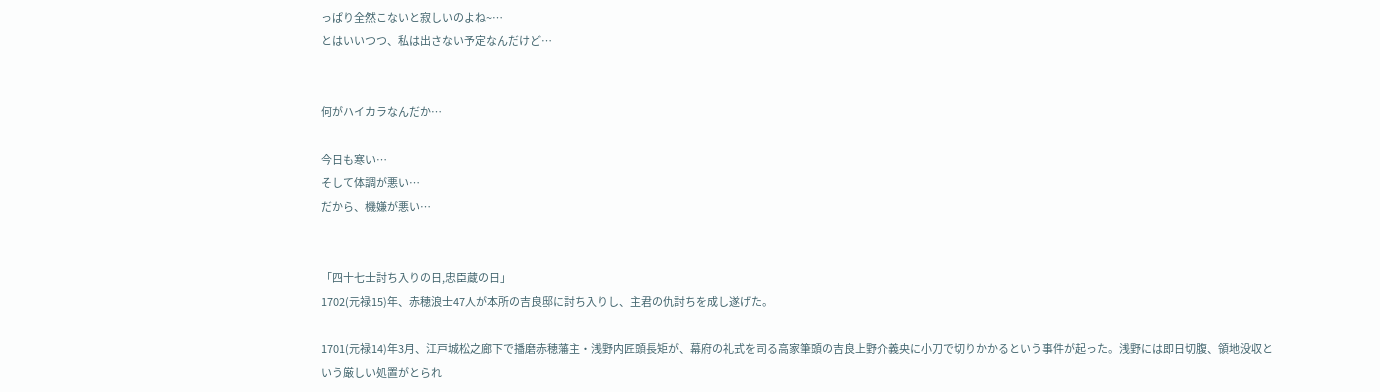っぱり全然こないと寂しいのよね~…
とはいいつつ、私は出さない予定なんだけど…


何がハイカラなんだか…

今日も寒い…
そして体調が悪い…
だから、機嫌が悪い…


「四十七士討ち入りの日,忠臣蔵の日」
1702(元禄15)年、赤穂浪士47人が本所の吉良邸に討ち入りし、主君の仇討ちを成し遂げた。

1701(元禄14)年3月、江戸城松之廊下で播磨赤穂藩主・浅野内匠頭長矩が、幕府の礼式を司る高家筆頭の吉良上野介義央に小刀で切りかかるという事件が起った。浅野には即日切腹、領地没収という厳しい処置がとられ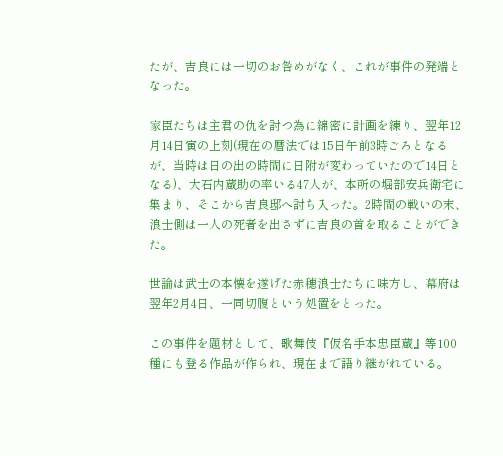たが、吉良には一切のお咎めがなく、これが事件の発端となった。

家臣たちは主君の仇を討つ為に綿密に計画を練り、翌年12月14日寅の上刻(現在の暦法では15日午前3時ごろとなるが、当時は日の出の時間に日附が変わっていたので14日となる)、大石内蔵助の率いる47人が、本所の堀部安兵衛宅に集まり、そこから吉良邸へ討ち入った。2時間の戦いの末、浪士側は一人の死者を出さずに吉良の首を取ることができた。

世論は武士の本懐を遂げた赤穂浪士たちに味方し、幕府は翌年2月4日、一同切腹という処置をとった。

この事件を題材として、歌舞伎『仮名手本忠臣蔵』等100種にも登る作品が作られ、現在まで語り継がれている。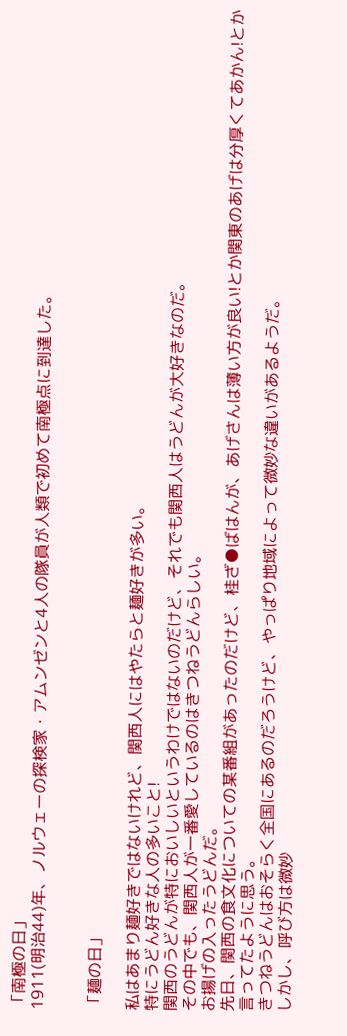「南極の日」
1911(明治44)年、ノルウェーの探検家・アムンゼンと4人の隊員が人類で初めて南極点に到達した。


「麺の日」

私はあまり麺好きではないけれど、関西人にはやたらと麺好きが多い。
特にうどん好きな人の多いこと!
関西のうどんが特においしいというわけではないのだけど、それでも関西人はうどんが大好きなのだ。
その中でも、関西人が一番愛しているのはきつねうどんらしい。
お揚げの入ったうどんだ。
先日、関西の食文化についての某番組があったのだけど、桂ざ●ばはんが、あげさんは薄い方が良い!とか関東のあげは分厚くてあかん!とか言ってたように思う。
きつねうどんはおそらく全国にあるのだろうけど、やっぱり地域によって微妙な違いがあるようだ。
しかし、呼び方は微妙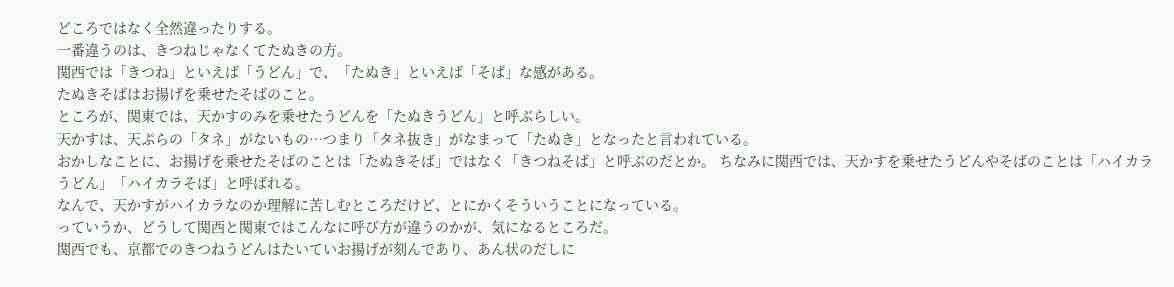どころではなく全然違ったりする。
一番違うのは、きつねじゃなくてたぬきの方。
関西では「きつね」といえば「うどん」で、「たぬき」といえば「そば」な感がある。
たぬきそばはお揚げを乗せたそばのこと。
ところが、関東では、天かすのみを乗せたうどんを「たぬきうどん」と呼ぶらしい。
天かすは、天ぷらの「タネ」がないもの…つまり「タネ抜き」がなまって「たぬき」となったと言われている。
おかしなことに、お揚げを乗せたそばのことは「たぬきそば」ではなく「きつねそば」と呼ぶのだとか。 ちなみに関西では、天かすを乗せたうどんやそばのことは「ハイカラうどん」「ハイカラそば」と呼ばれる。
なんで、天かすがハイカラなのか理解に苦しむところだけど、とにかくそういうことになっている。
っていうか、どうして関西と関東ではこんなに呼び方が違うのかが、気になるところだ。
関西でも、京都でのきつねうどんはたいていお揚げが刻んであり、あん状のだしに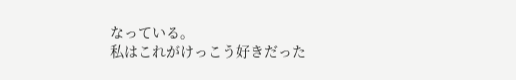なっている。
私はこれがけっこう好きだった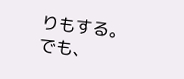りもする。
でも、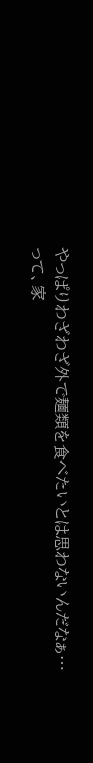やっぱりわざわざ外で麺類を食べたいとは思わないんだなぁ…
って、家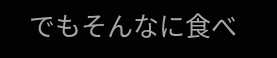でもそんなに食べ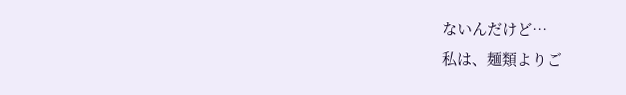ないんだけど…
私は、麺類よりご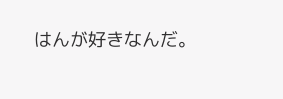はんが好きなんだ。